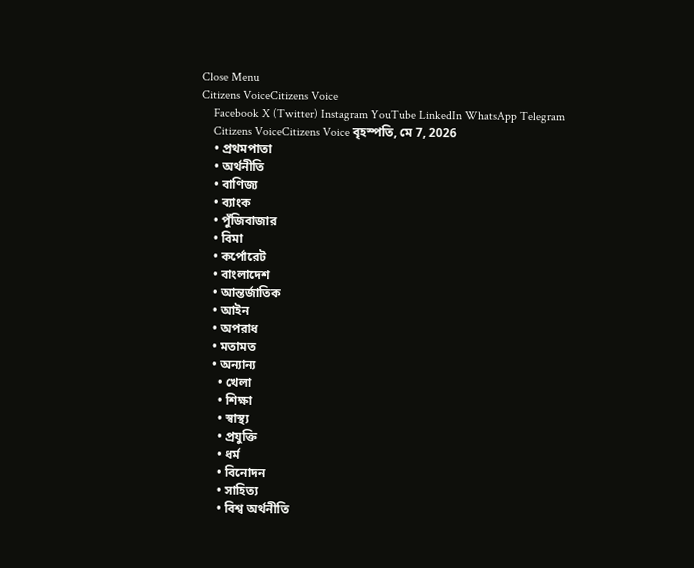Close Menu
Citizens VoiceCitizens Voice
    Facebook X (Twitter) Instagram YouTube LinkedIn WhatsApp Telegram
    Citizens VoiceCitizens Voice বৃহস্পতি, মে 7, 2026
    • প্রথমপাতা
    • অর্থনীতি
    • বাণিজ্য
    • ব্যাংক
    • পুঁজিবাজার
    • বিমা
    • কর্পোরেট
    • বাংলাদেশ
    • আন্তর্জাতিক
    • আইন
    • অপরাধ
    • মতামত
    • অন্যান্য
      • খেলা
      • শিক্ষা
      • স্বাস্থ্য
      • প্রযুক্তি
      • ধর্ম
      • বিনোদন
      • সাহিত্য
      • বিশ্ব অর্থনীতি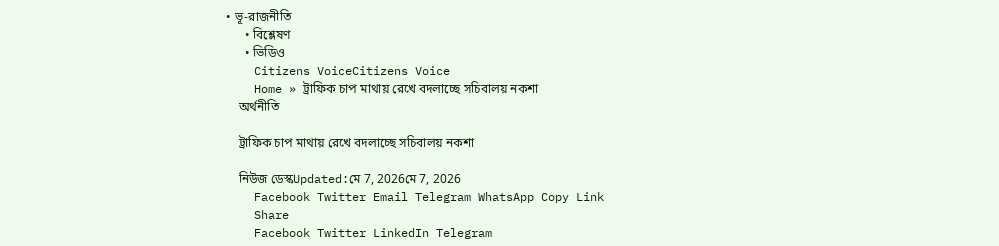• ভূ-রাজনীতি
      • বিশ্লেষণ
      • ভিডিও
    Citizens VoiceCitizens Voice
    Home » ট্রাফিক চাপ মাথায় রেখে বদলাচ্ছে সচিবালয় নকশা
    অর্থনীতি

    ট্রাফিক চাপ মাথায় রেখে বদলাচ্ছে সচিবালয় নকশা

    নিউজ ডেস্কUpdated:মে 7, 2026মে 7, 2026
    Facebook Twitter Email Telegram WhatsApp Copy Link
    Share
    Facebook Twitter LinkedIn Telegram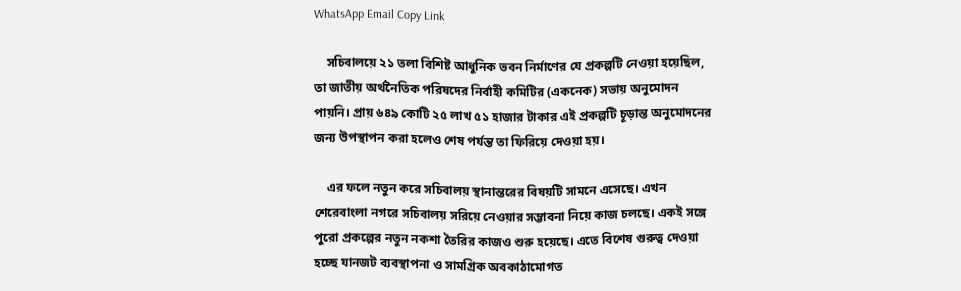WhatsApp Email Copy Link

    সচিবালয়ে ২১ তলা বিশিষ্ট আধুনিক ভবন নির্মাণের যে প্রকল্পটি নেওয়া হয়েছিল, তা জাতীয় অর্থনৈতিক পরিষদের নির্বাহী কমিটির (একনেক) সভায় অনুমোদন পায়নি। প্রায় ৬৪৯ কোটি ২৫ লাখ ৫১ হাজার টাকার এই প্রকল্পটি চূড়ান্ত অনুমোদনের জন্য উপস্থাপন করা হলেও শেষ পর্যন্ত তা ফিরিয়ে দেওয়া হয়।

    এর ফলে নতুন করে সচিবালয় স্থানান্তরের বিষয়টি সামনে এসেছে। এখন শেরেবাংলা নগরে সচিবালয় সরিয়ে নেওয়ার সম্ভাবনা নিয়ে কাজ চলছে। একই সঙ্গে পুরো প্রকল্পের নতুন নকশা তৈরির কাজও শুরু হয়েছে। এতে বিশেষ গুরুত্ব দেওয়া হচ্ছে যানজট ব্যবস্থাপনা ও সামগ্রিক অবকাঠামোগত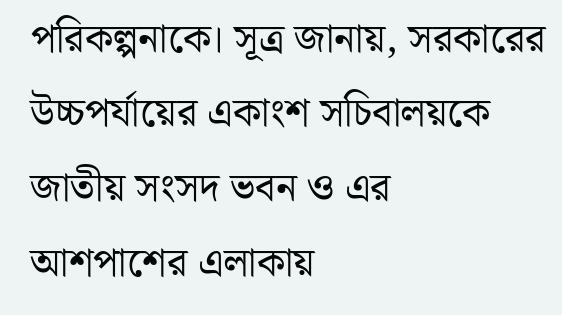পরিকল্পনাকে। সূত্র জানায়, সরকারের উচ্চপর্যায়ের একাংশ সচিবালয়কে জাতীয় সংসদ ভবন ও এর আশপাশের এলাকায়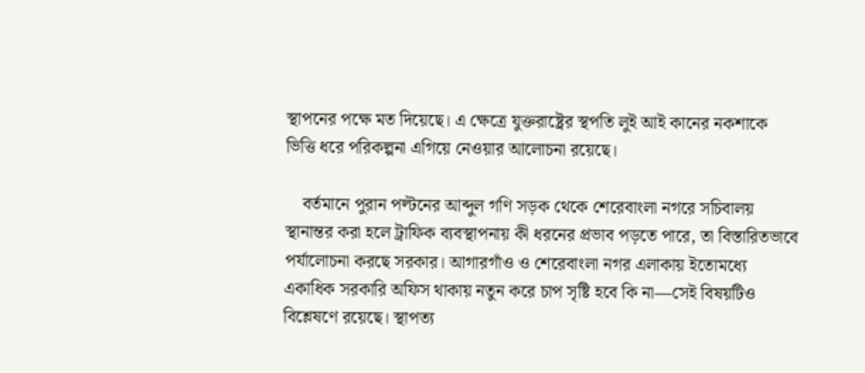স্থাপনের পক্ষে মত দিয়েছে। এ ক্ষেত্রে যুক্তরাষ্ট্রের স্থপতি লুই আই কানের নকশাকে ভিত্তি ধরে পরিকল্পনা এগিয়ে নেওয়ার আলোচনা রয়েছে।

    বর্তমানে পুরান পল্টনের আব্দুল গণি সড়ক থেকে শেরেবাংলা নগরে সচিবালয় স্থানান্তর করা হলে ট্রাফিক ব্যবস্থাপনায় কী ধরনের প্রভাব পড়তে পারে, তা বিস্তারিতভাবে পর্যালোচনা করছে সরকার। আগারগাঁও ও শেরেবাংলা নগর এলাকায় ইতোমধ্যে একাধিক সরকারি অফিস থাকায় নতুন করে চাপ সৃষ্টি হবে কি না—সেই বিষয়টিও বিশ্লেষণে রয়েছে। স্থাপত্য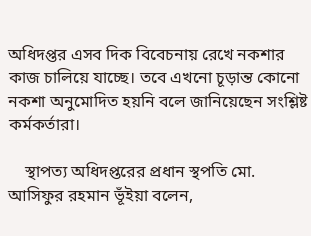অধিদপ্তর এসব দিক বিবেচনায় রেখে নকশার কাজ চালিয়ে যাচ্ছে। তবে এখনো চূড়ান্ত কোনো নকশা অনুমোদিত হয়নি বলে জানিয়েছেন সংশ্লিষ্ট কর্মকর্তারা।

    স্থাপত্য অধিদপ্তরের প্রধান স্থপতি মো. আসিফুর রহমান ভূঁইয়া বলেন,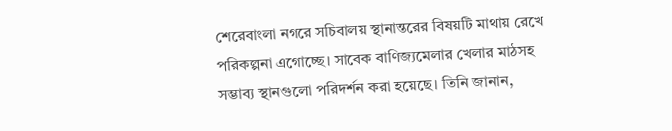শেরেবাংলা নগরে সচিবালয় স্থানান্তরের বিষয়টি মাথায় রেখে পরিকল্পনা এগোচ্ছে। সাবেক বাণিজ্যমেলার খেলার মাঠসহ সম্ভাব্য স্থানগুলো পরিদর্শন করা হয়েছে। তিনি জানান,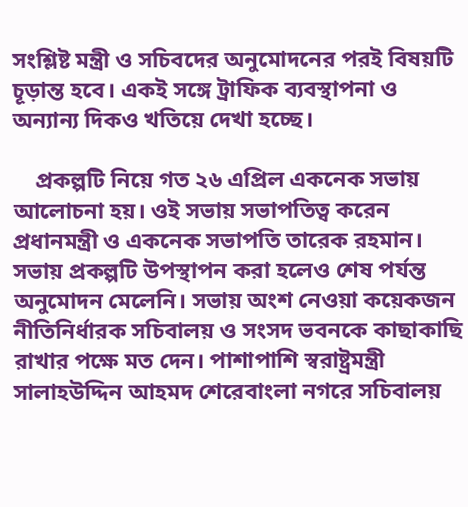সংশ্লিষ্ট মন্ত্রী ও সচিবদের অনুমোদনের পরই বিষয়টি চূড়ান্ত হবে। একই সঙ্গে ট্রাফিক ব্যবস্থাপনা ও অন্যান্য দিকও খতিয়ে দেখা হচ্ছে।

    প্রকল্পটি নিয়ে গত ২৬ এপ্রিল একনেক সভায় আলোচনা হয়। ওই সভায় সভাপতিত্ব করেন প্রধানমন্ত্রী ও একনেক সভাপতি তারেক রহমান। সভায় প্রকল্পটি উপস্থাপন করা হলেও শেষ পর্যন্ত অনুমোদন মেলেনি। সভায় অংশ নেওয়া কয়েকজন নীতিনির্ধারক সচিবালয় ও সংসদ ভবনকে কাছাকাছি রাখার পক্ষে মত দেন। পাশাপাশি স্বরাষ্ট্রমন্ত্রী সালাহউদ্দিন আহমদ শেরেবাংলা নগরে সচিবালয়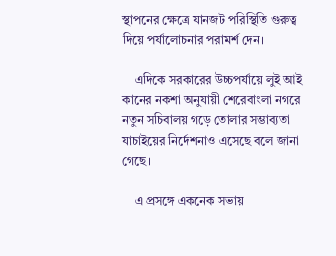স্থাপনের ক্ষেত্রে যানজট পরিস্থিতি গুরুত্ব দিয়ে পর্যালোচনার পরামর্শ দেন।

    এদিকে সরকারের উচ্চপর্যায়ে লুই আই কানের নকশা অনুযায়ী শেরেবাংলা নগরে নতুন সচিবালয় গড়ে তোলার সম্ভাব্যতা যাচাইয়ের নির্দেশনাও এসেছে বলে জানা গেছে।

    এ প্রসঙ্গে একনেক সভায়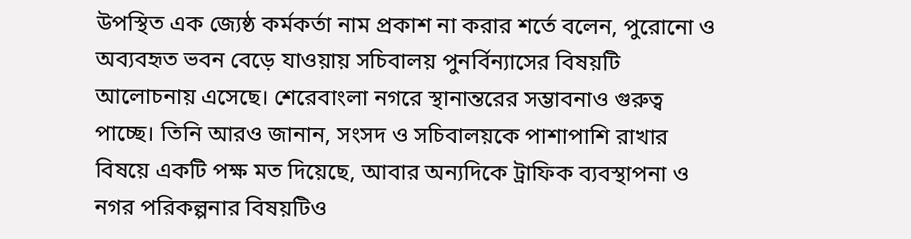উপস্থিত এক জ্যেষ্ঠ কর্মকর্তা নাম প্রকাশ না করার শর্তে বলেন, পুরোনো ও অব্যবহৃত ভবন বেড়ে যাওয়ায় সচিবালয় পুনর্বিন্যাসের বিষয়টি আলোচনায় এসেছে। শেরেবাংলা নগরে স্থানান্তরের সম্ভাবনাও গুরুত্ব পাচ্ছে। তিনি আরও জানান, সংসদ ও সচিবালয়কে পাশাপাশি রাখার বিষয়ে একটি পক্ষ মত দিয়েছে, আবার অন্যদিকে ট্রাফিক ব্যবস্থাপনা ও নগর পরিকল্পনার বিষয়টিও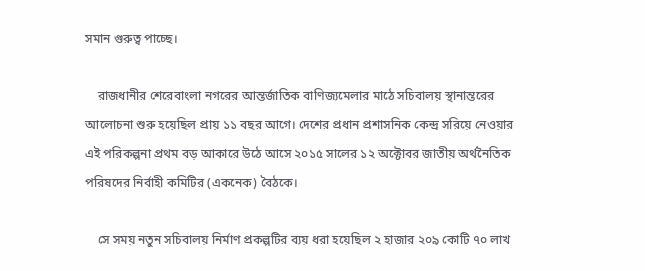সমান গুরুত্ব পাচ্ছে।

    রাজধানীর শেরেবাংলা নগরের আন্তর্জাতিক বাণিজ্যমেলার মাঠে সচিবালয় স্থানান্তরের আলোচনা শুরু হয়েছিল প্রায় ১১ বছর আগে। দেশের প্রধান প্রশাসনিক কেন্দ্র সরিয়ে নেওয়ার এই পরিকল্পনা প্রথম বড় আকারে উঠে আসে ২০১৫ সালের ১২ অক্টোবর জাতীয় অর্থনৈতিক পরিষদের নির্বাহী কমিটির (একনেক) বৈঠকে।

    সে সময় নতুন সচিবালয় নির্মাণ প্রকল্পটির ব্যয় ধরা হয়েছিল ২ হাজার ২০৯ কোটি ৭০ লাখ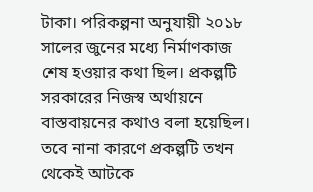টাকা। পরিকল্পনা অনুযায়ী ২০১৮ সালের জুনের মধ্যে নির্মাণকাজ শেষ হওয়ার কথা ছিল। প্রকল্পটি সরকারের নিজস্ব অর্থায়নে বাস্তবায়নের কথাও বলা হয়েছিল। তবে নানা কারণে প্রকল্পটি তখন থেকেই আটকে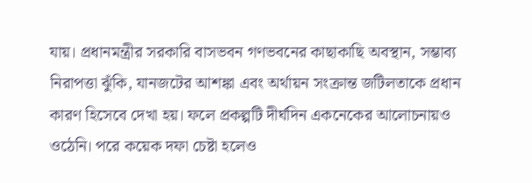যায়। প্রধানমন্ত্রীর সরকারি বাসভবন গণভবনের কাছাকাছি অবস্থান, সম্ভাব্য নিরাপত্তা ঝুঁকি, যানজটের আশঙ্কা এবং অর্থায়ন সংক্রান্ত জটিলতাকে প্রধান কারণ হিসেবে দেখা হয়। ফলে প্রকল্পটি দীর্ঘদিন একনেকের আলোচনায়ও ওঠেনি। পরে কয়েক দফা চেষ্টা হলেও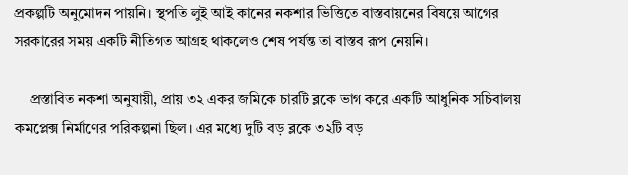প্রকল্পটি অনুমোদন পায়নি। স্থপতি লুই আই কানের নকশার ভিত্তিতে বাস্তবায়নের বিষয়ে আগের সরকারের সময় একটি নীতিগত আগ্রহ থাকলেও শেষ পর্যন্ত তা বাস্তব রূপ নেয়নি।

    প্রস্তাবিত নকশা অনুযায়ী, প্রায় ৩২ একর জমিকে চারটি ব্লকে ভাগ করে একটি আধুনিক সচিবালয় কমপ্লেক্স নির্মাণের পরিকল্পনা ছিল। এর মধ্যে দুটি বড় ব্লকে ৩২টি বড়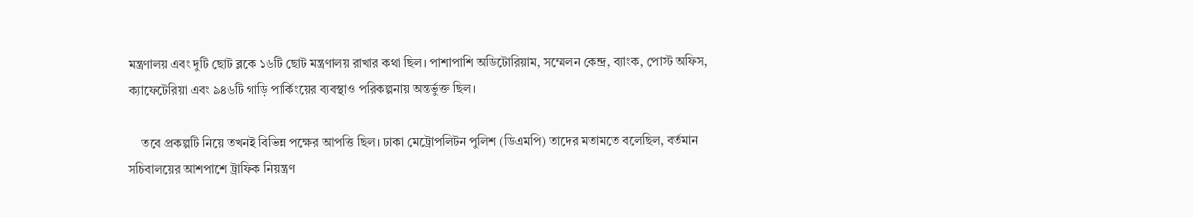মন্ত্রণালয় এবং দুটি ছোট ব্লকে ১৬টি ছোট মন্ত্রণালয় রাখার কথা ছিল। পাশাপাশি অডিটোরিয়াম, সম্মেলন কেন্দ্র, ব্যাংক, পোস্ট অফিস, ক্যাফেটেরিয়া এবং ৯৪৬টি গাড়ি পার্কিংয়ের ব্যবস্থাও পরিকল্পনায় অন্তর্ভুক্ত ছিল।

    তবে প্রকল্পটি নিয়ে তখনই বিভিন্ন পক্ষের আপত্তি ছিল। ঢাকা মেট্রোপলিটন পুলিশ (ডিএমপি) তাদের মতামতে বলেছিল, বর্তমান সচিবালয়ের আশপাশে ট্রাফিক নিয়ন্ত্রণ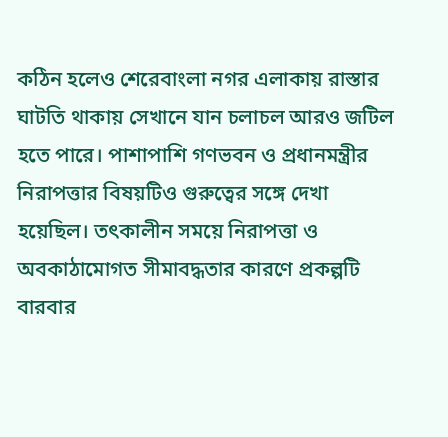কঠিন হলেও শেরেবাংলা নগর এলাকায় রাস্তার ঘাটতি থাকায় সেখানে যান চলাচল আরও জটিল হতে পারে। পাশাপাশি গণভবন ও প্রধানমন্ত্রীর নিরাপত্তার বিষয়টিও গুরুত্বের সঙ্গে দেখা হয়েছিল। তৎকালীন সময়ে নিরাপত্তা ও অবকাঠামোগত সীমাবদ্ধতার কারণে প্রকল্পটি বারবার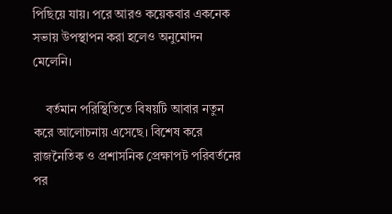পিছিয়ে যায়। পরে আরও কয়েকবার একনেক সভায় উপস্থাপন করা হলেও অনুমোদন মেলেনি।

    বর্তমান পরিস্থিতিতে বিষয়টি আবার নতুন করে আলোচনায় এসেছে। বিশেষ করে রাজনৈতিক ও প্রশাসনিক প্রেক্ষাপট পরিবর্তনের পর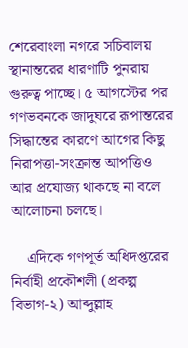শেরেবাংলা নগরে সচিবালয় স্থানান্তরের ধারণাটি পুনরায় গুরুত্ব পাচ্ছে। ৫ আগস্টের পর গণভবনকে জাদুঘরে রূপান্তরের সিদ্ধান্তের কারণে আগের কিছু নিরাপত্তা-সংক্রান্ত আপত্তিও আর প্রযোজ্য থাকছে না বলে আলোচনা চলছে।

    এদিকে গণপূর্ত অধিদপ্তরের নির্বাহী প্রকৌশলী (প্রকল্প বিভাগ-২) আব্দুল্লাহ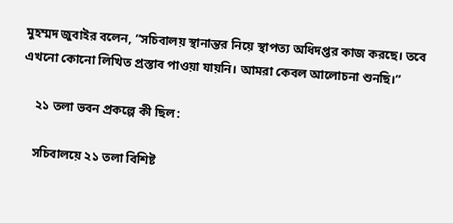মুহম্মদ জুবাইর বলেন, “সচিবালয় স্থানান্তর নিয়ে স্থাপত্য অধিদপ্তর কাজ করছে। তবে এখনো কোনো লিখিত প্রস্তাব পাওয়া যায়নি। আমরা কেবল আলোচনা শুনছি।”

    ২১ তলা ভবন প্রকল্পে কী ছিল:

    সচিবালয়ে ২১ তলা বিশিষ্ট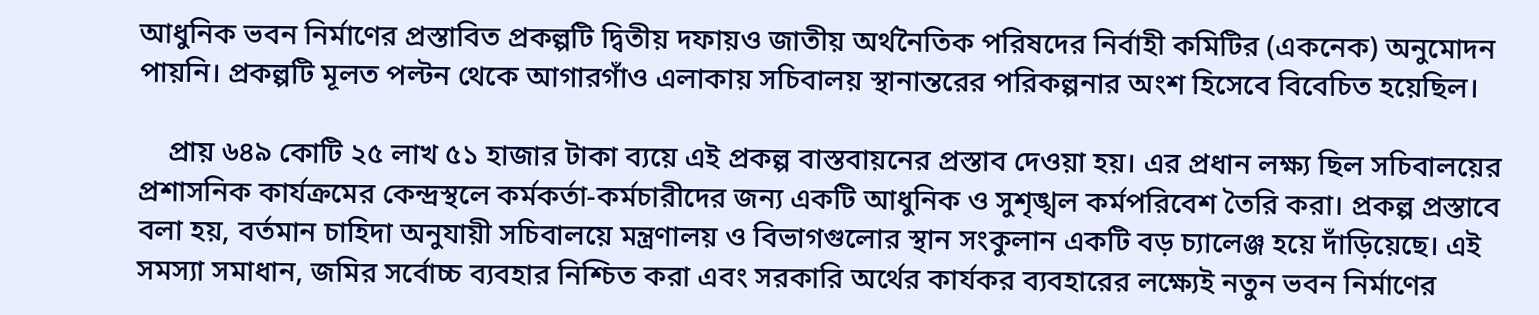আধুনিক ভবন নির্মাণের প্রস্তাবিত প্রকল্পটি দ্বিতীয় দফায়ও জাতীয় অর্থনৈতিক পরিষদের নির্বাহী কমিটির (একনেক) অনুমোদন পায়নি। প্রকল্পটি মূলত পল্টন থেকে আগারগাঁও এলাকায় সচিবালয় স্থানান্তরের পরিকল্পনার অংশ হিসেবে বিবেচিত হয়েছিল।

    প্রায় ৬৪৯ কোটি ২৫ লাখ ৫১ হাজার টাকা ব্যয়ে এই প্রকল্প বাস্তবায়নের প্রস্তাব দেওয়া হয়। এর প্রধান লক্ষ্য ছিল সচিবালয়ের প্রশাসনিক কার্যক্রমের কেন্দ্রস্থলে কর্মকর্তা-কর্মচারীদের জন্য একটি আধুনিক ও সুশৃঙ্খল কর্মপরিবেশ তৈরি করা। প্রকল্প প্রস্তাবে বলা হয়, বর্তমান চাহিদা অনুযায়ী সচিবালয়ে মন্ত্রণালয় ও বিভাগগুলোর স্থান সংকুলান একটি বড় চ্যালেঞ্জ হয়ে দাঁড়িয়েছে। এই সমস্যা সমাধান, জমির সর্বোচ্চ ব্যবহার নিশ্চিত করা এবং সরকারি অর্থের কার্যকর ব্যবহারের লক্ষ্যেই নতুন ভবন নির্মাণের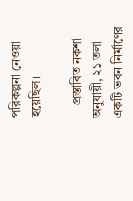পরিকল্পনা নেওয়া হয়েছিল।

    প্রস্তাবিত নকশা অনুযায়ী, ২১ তলা একটি ভবন নির্মাণের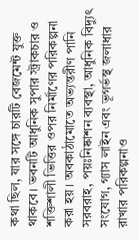কথা ছিল, যার সঙ্গে চারটি বেজমেন্ট যুক্ত থাকবে। ভবনটি আধুনিক সুপার স্ট্রাকচার ও শক্তিশালী ভিত্তির ওপর নির্মাণের পরিকল্পনা করা হয়। অবকাঠামোতে অভ্যন্তরীণ পানি সরবরাহ, পয়ঃনিষ্কাশন ব্যবস্থা, আধুনিক বিদ্যুৎ সংযোগ, গ্যাস লাইন এবং ভূগর্ভস্থ জলাধার রাখার পরিকল্পনাও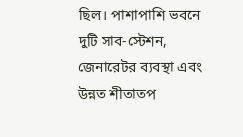ছিল। পাশাপাশি ভবনে দুটি সাব-স্টেশন, জেনারেটর ব্যবস্থা এবং উন্নত শীতাতপ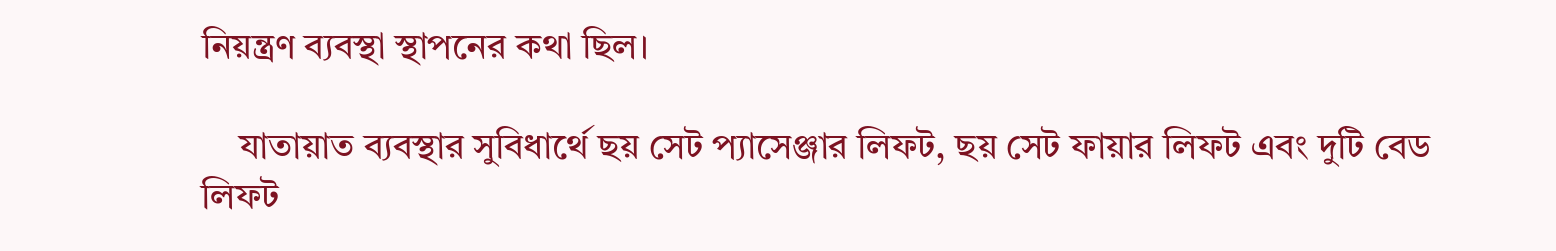নিয়ন্ত্রণ ব্যবস্থা স্থাপনের কথা ছিল।

    যাতায়াত ব্যবস্থার সুবিধার্থে ছয় সেট প্যাসেঞ্জার লিফট, ছয় সেট ফায়ার লিফট এবং দুটি বেড লিফট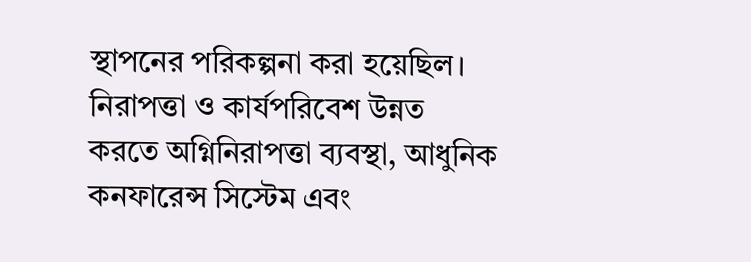স্থাপনের পরিকল্পনা করা হয়েছিল। নিরাপত্তা ও কার্যপরিবেশ উন্নত করতে অগ্নিনিরাপত্তা ব্যবস্থা, আধুনিক কনফারেন্স সিস্টেম এবং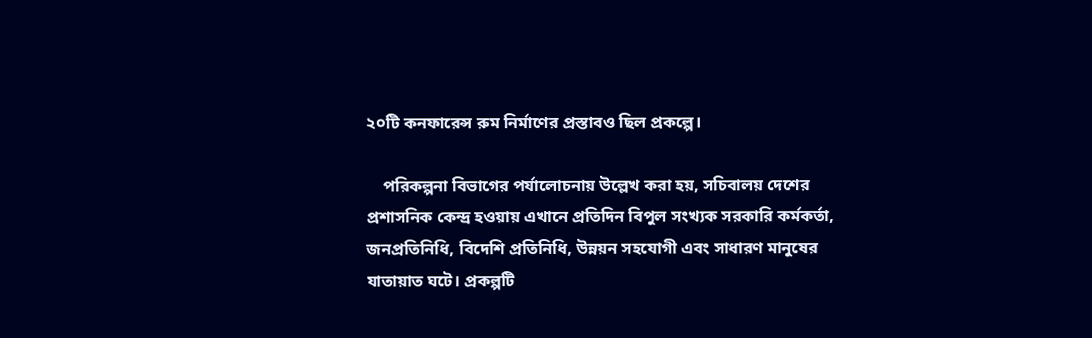২০টি কনফারেন্স রুম নির্মাণের প্রস্তাবও ছিল প্রকল্পে।

    পরিকল্পনা বিভাগের পর্যালোচনায় উল্লেখ করা হয়, সচিবালয় দেশের প্রশাসনিক কেন্দ্র হওয়ায় এখানে প্রতিদিন বিপুল সংখ্যক সরকারি কর্মকর্তা, জনপ্রতিনিধি, বিদেশি প্রতিনিধি, উন্নয়ন সহযোগী এবং সাধারণ মানুষের যাতায়াত ঘটে। প্রকল্পটি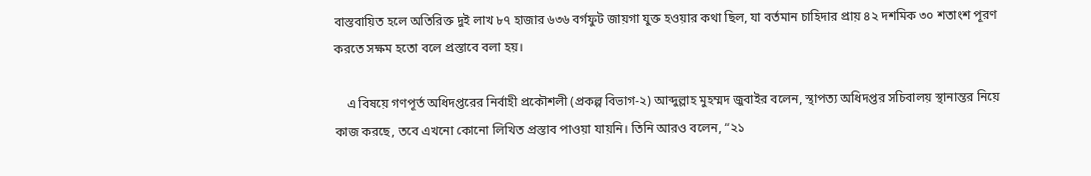বাস্তবায়িত হলে অতিরিক্ত দুই লাখ ৮৭ হাজার ৬৩৬ বর্গফুট জায়গা যুক্ত হওয়ার কথা ছিল, যা বর্তমান চাহিদার প্রায় ৪২ দশমিক ৩০ শতাংশ পূরণ করতে সক্ষম হতো বলে প্রস্তাবে বলা হয়।

    এ বিষয়ে গণপূর্ত অধিদপ্তরের নির্বাহী প্রকৌশলী (প্রকল্প বিভাগ-২) আব্দুল্লাহ মুহম্মদ জুবাইর বলেন, স্থাপত্য অধিদপ্তর সচিবালয় স্থানান্তর নিয়ে কাজ করছে, তবে এখনো কোনো লিখিত প্রস্তাব পাওয়া যায়নি। তিনি আরও বলেন, “২১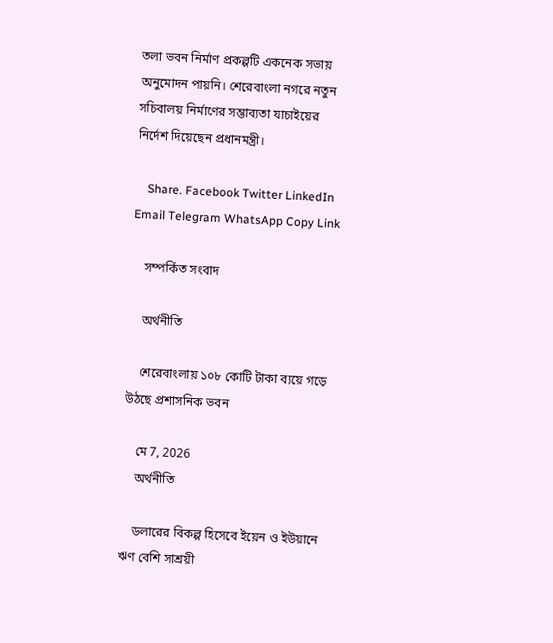তলা ভবন নির্মাণ প্রকল্পটি একনেক সভায় অনুমোদন পায়নি। শেরেবাংলা নগরে নতুন সচিবালয় নির্মাণের সম্ভাব্যতা যাচাইয়ের নির্দেশ দিয়েছেন প্রধানমন্ত্রী।

    Share. Facebook Twitter LinkedIn Email Telegram WhatsApp Copy Link

    সম্পর্কিত সংবাদ

    অর্থনীতি

    শেরেবাংলায় ১০৮ কোটি টাকা ব্যয়ে গড়ে উঠছে প্রশাসনিক ভবন

    মে 7, 2026
    অর্থনীতি

    ডলারের বিকল্প হিসেবে ইয়েন ও ইউয়ানে ঋণ বেশি সাশ্রয়ী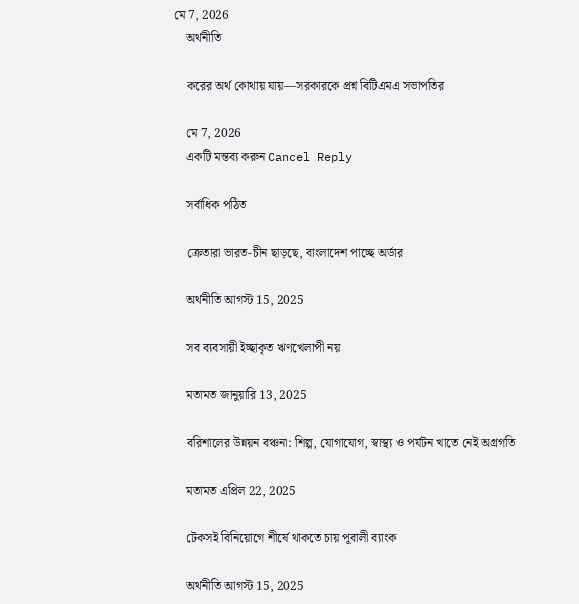মে 7, 2026
    অর্থনীতি

    করের অর্থ কোথায় যায়—সরকারকে প্রশ্ন বিটিএমএ সভাপতির

    মে 7, 2026
    একটি মন্তব্য করুন Cancel Reply

    সর্বাধিক পঠিত

    ক্রেতারা ভারত-চীন ছাড়ছে, বাংলাদেশ পাচ্ছে অর্ডার

    অর্থনীতি আগস্ট 15, 2025

    সব ব্যবসায়ী ইচ্ছাকৃত ঋণখেলাপী নয়

    মতামত জানুয়ারি 13, 2025

    বরিশালের উন্নয়ন বঞ্চনা: শিল্প, যোগাযোগ, স্বাস্থ্য ও পর্যটন খাতে নেই অগ্রগতি

    মতামত এপ্রিল 22, 2025

    টেকসই বিনিয়োগে শীর্ষে থাকতে চায় পূবালী ব্যাংক

    অর্থনীতি আগস্ট 15, 2025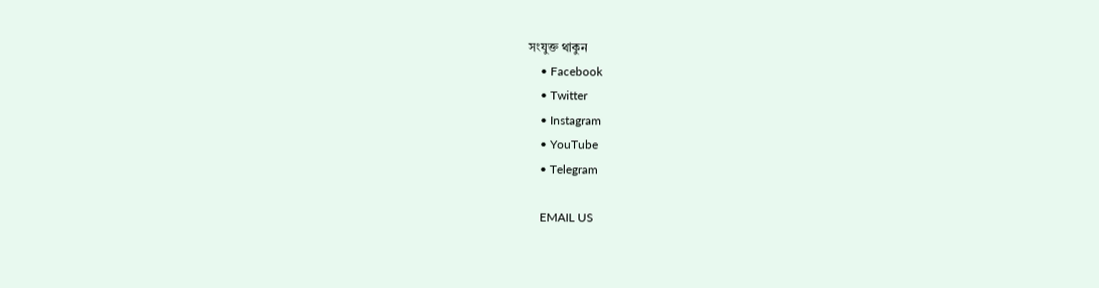সংযুক্ত থাকুন
    • Facebook
    • Twitter
    • Instagram
    • YouTube
    • Telegram

    EMAIL US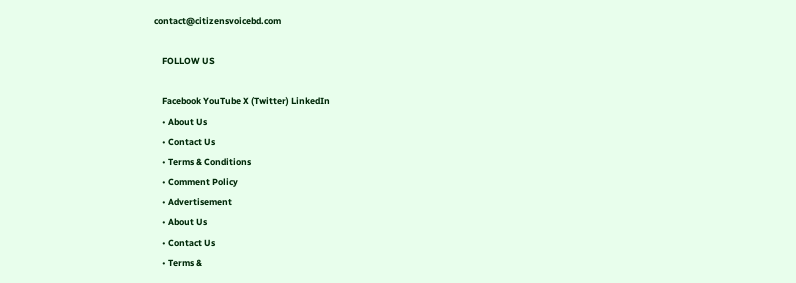contact@citizensvoicebd.com

    FOLLOW US

    Facebook YouTube X (Twitter) LinkedIn
    • About Us
    • Contact Us
    • Terms & Conditions
    • Comment Policy
    • Advertisement
    • About Us
    • Contact Us
    • Terms &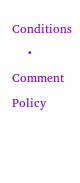Conditions
    • Comment Policy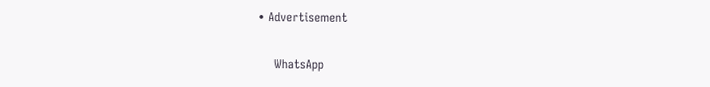• Advertisement

    WhatsApp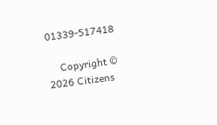01339-517418

    Copyright © 2026 Citizens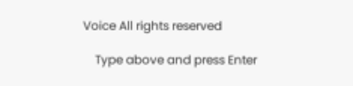Voice All rights reserved

    Type above and press Enter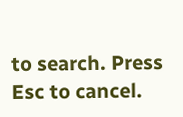to search. Press Esc to cancel.